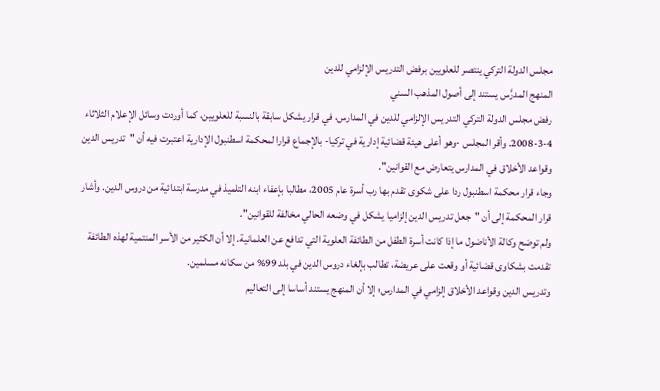مجلس الدولة التركي ينتصر للعلويين برفض التدريس الإلزامي للدين
المنهج المدرَّس يستند إلى أصول المذهب السني
رفض مجلس الدولة التركي التدريس الإلزامي للدين في المدارس، في قرار يشكل سابقة بالنسبة للعلويين، كما أوردت وسائل الإعلام الثلاثاء 4-3-2008. وأقر المجلس -وهو أعلى هيئة قضائية إدارية في تركيا- بالإجماع قرارا لمحكمة اسطنبول الإدارية اعتبرت فيه أن "تدريس الدين وقواعد الأخلاق في المدارس يتعارض مع القوانين".
وجاء قرار محكمة اسطنبول ردا على شكوى تقدم بها رب أسرة عام 2005، مطالبا بإعفاء ابنه التلميذ في مدرسة ابتدائية من دروس الدين. وأشار قرار المحكمة إلى أن "جعل تدريس الدين إلزاميا يشكل في وضعه الحالي مخالفة للقوانين".
ولم توضح وكالة الأناضول ما إذا كانت أسرة الطفل من الطائفة العلوية التي تدافع عن العلمانية. إلا أن الكثير من الأسر المنتمية لهذه الطائفة تقدمت بشكاوى قضائية أو وقعت على عريضة، تطالب بإلغاء دروس الدين في بلد 99% من سكانه مسلمين.
وتدريس الدين وقواعد الأخلاق إلزامي في المدارس؛ إلا أن المنهج يستند أساسا إلى التعاليم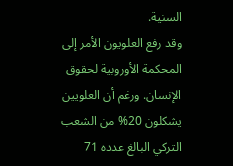السنية.
وقد رفع العلويون الأمر إلى المحكمة الأوروبية لحقوق الإنسان. ورغم أن العلويين يشكلون 20% من الشعب التركي البالغ عدده 71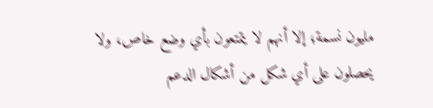مليون نسمة؛ إلا أنهم لا يتمتعون بأي وضع خاص، ولا يحصلون على أي شكل من أشكال الدعم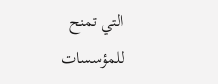التي تمنح للمؤسسات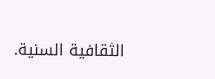الثقافية السنية.